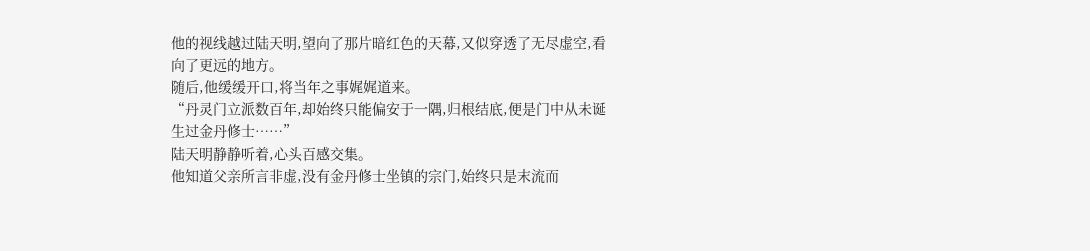他的视线越过陆天明,望向了那片暗红色的天幕,又似穿透了无尽虚空,看向了更远的地方。
随后,他缓缓开口,将当年之事娓娓道来。
“丹灵门立派数百年,却始终只能偏安于一隅,归根结底,便是门中从未诞生过金丹修士……”
陆天明静静听着,心头百感交集。
他知道父亲所言非虚,没有金丹修士坐镇的宗门,始终只是末流而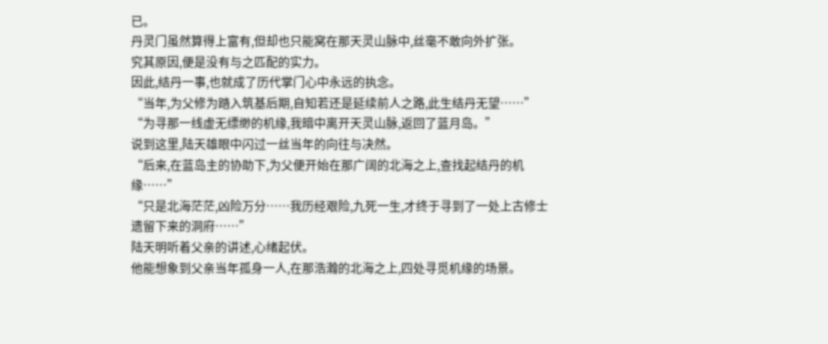已。
丹灵门虽然算得上富有,但却也只能窝在那天灵山脉中,丝毫不敢向外扩张。
究其原因,便是没有与之匹配的实力。
因此,结丹一事,也就成了历代掌门心中永远的执念。
“当年,为父修为踏入筑基后期,自知若还是延续前人之路,此生结丹无望……”
“为寻那一线虚无缥缈的机缘,我暗中离开天灵山脉,返回了蓝月岛。”
说到这里,陆天雄眼中闪过一丝当年的向往与决然。
“后来,在蓝岛主的协助下,为父便开始在那广阔的北海之上,查找起结丹的机缘……”
“只是北海茫茫,凶险万分……我历经艰险,九死一生,才终于寻到了一处上古修士遗留下来的洞府……”
陆天明听着父亲的讲述,心绪起伏。
他能想象到父亲当年孤身一人,在那浩瀚的北海之上,四处寻觅机缘的场景。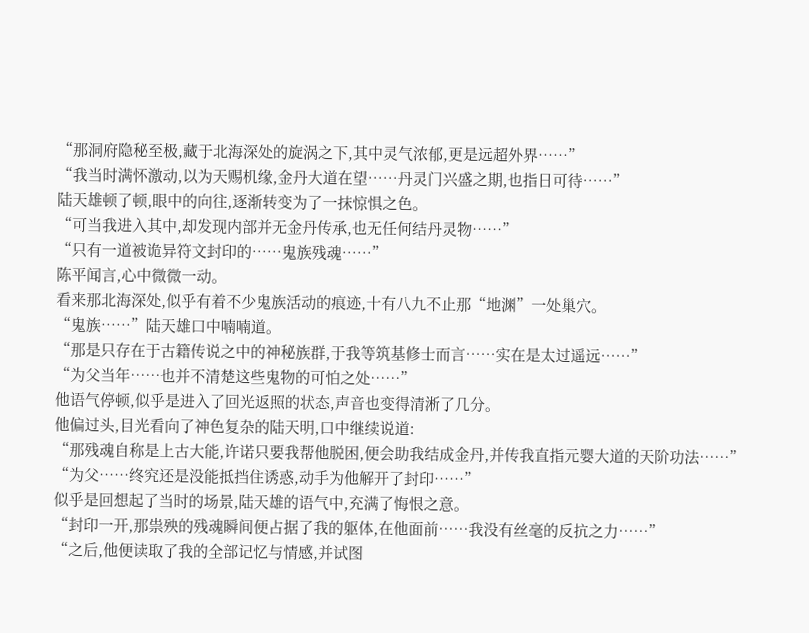“那洞府隐秘至极,藏于北海深处的旋涡之下,其中灵气浓郁,更是远超外界……”
“我当时满怀激动,以为天赐机缘,金丹大道在望……丹灵门兴盛之期,也指日可待……”
陆天雄顿了顿,眼中的向往,逐渐转变为了一抹惊惧之色。
“可当我进入其中,却发现内部并无金丹传承,也无任何结丹灵物……”
“只有一道被诡异符文封印的……鬼族残魂……”
陈平闻言,心中微微一动。
看来那北海深处,似乎有着不少鬼族活动的痕迹,十有八九不止那“地渊”一处巢穴。
“鬼族……”陆天雄口中喃喃道。
“那是只存在于古籍传说之中的神秘族群,于我等筑基修士而言……实在是太过遥远……”
“为父当年……也并不清楚这些鬼物的可怕之处……”
他语气停顿,似乎是进入了回光返照的状态,声音也变得清淅了几分。
他偏过头,目光看向了神色复杂的陆天明,口中继续说道:
“那残魂自称是上古大能,许诺只要我帮他脱困,便会助我结成金丹,并传我直指元婴大道的天阶功法……”
“为父……终究还是没能抵挡住诱惑,动手为他解开了封印……”
似乎是回想起了当时的场景,陆天雄的语气中,充满了悔恨之意。
“封印一开,那祟殃的残魂瞬间便占据了我的躯体,在他面前……我没有丝毫的反抗之力……”
“之后,他便读取了我的全部记忆与情感,并试图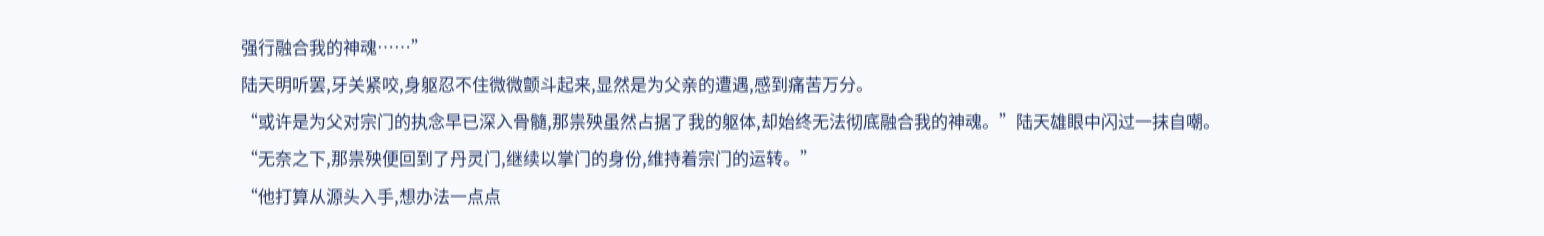强行融合我的神魂……”
陆天明听罢,牙关紧咬,身躯忍不住微微颤斗起来,显然是为父亲的遭遇,感到痛苦万分。
“或许是为父对宗门的执念早已深入骨髓,那祟殃虽然占据了我的躯体,却始终无法彻底融合我的神魂。”陆天雄眼中闪过一抹自嘲。
“无奈之下,那祟殃便回到了丹灵门,继续以掌门的身份,维持着宗门的运转。”
“他打算从源头入手,想办法一点点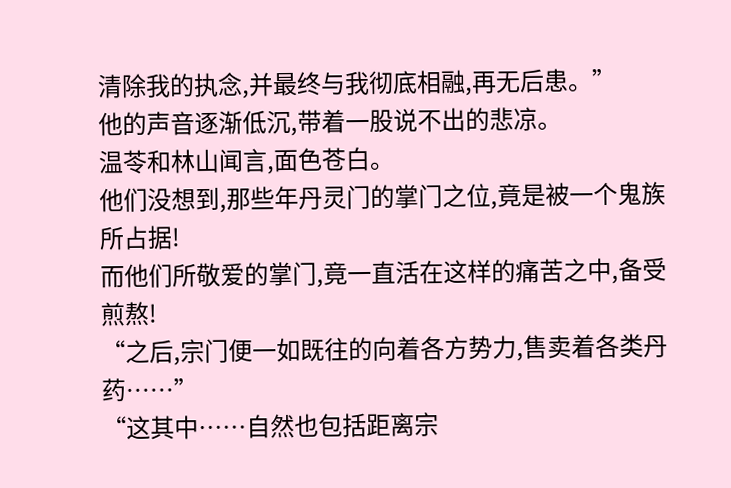清除我的执念,并最终与我彻底相融,再无后患。”
他的声音逐渐低沉,带着一股说不出的悲凉。
温苓和林山闻言,面色苍白。
他们没想到,那些年丹灵门的掌门之位,竟是被一个鬼族所占据!
而他们所敬爱的掌门,竟一直活在这样的痛苦之中,备受煎熬!
“之后,宗门便一如既往的向着各方势力,售卖着各类丹药……”
“这其中……自然也包括距离宗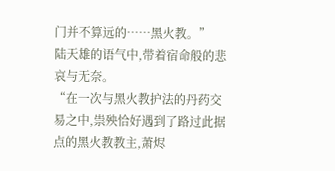门并不算远的……黑火教。”
陆天雄的语气中,带着宿命般的悲哀与无奈。
“在一次与黑火教护法的丹药交易之中,祟殃恰好遇到了路过此据点的黑火教教主,萧烬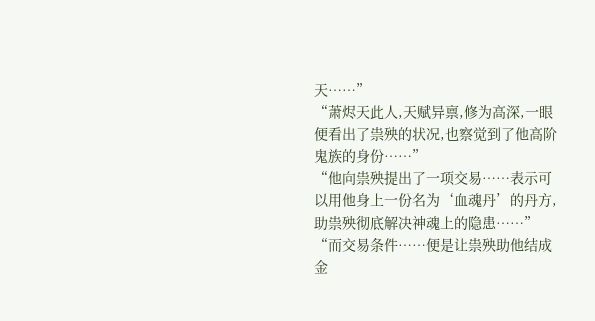天……”
“萧烬天此人,天赋异禀,修为高深,一眼便看出了祟殃的状况,也察觉到了他高阶鬼族的身份……”
“他向祟殃提出了一项交易……表示可以用他身上一份名为‘血魂丹’的丹方,助祟殃彻底解决神魂上的隐患……”
“而交易条件……便是让祟殃助他结成金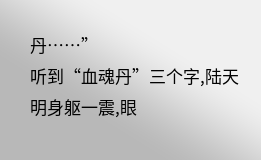丹……”
听到“血魂丹”三个字,陆天明身躯一震,眼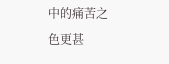中的痛苦之色更甚